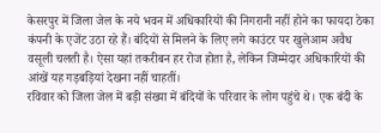केसरपुर में जिला जेल के नये भवन में अधिकारियों की निगरानी नहीं होने का फायदा ठेका कंपनी के एजेंट उठा रहे हैं। बंदियों से मिलने के लिए लगे काउंटर पर खुलेआम अवैध वसूली चलती है। ऐसा यहां तकरीबन हर रोज होता है, लेकिन जिम्मेदार अधिकारियों की आंखें यह गड़बड़ियां देखना नहीं चाहतीं।
रविवार को जिला जेल में बड़ी संख्या में बंदियों के परिवार के लोग पहुंचे थे। एक बंदी के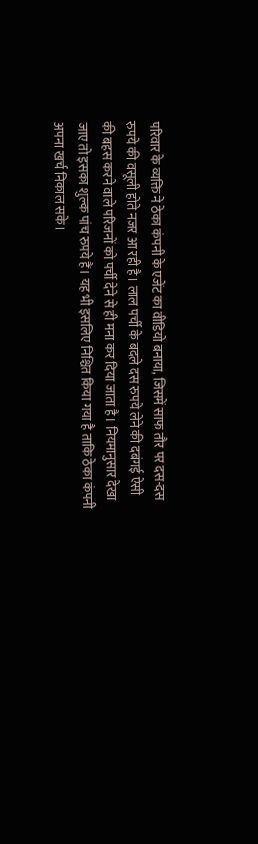परिवार के व्यक्ति ने ठेका कंपनी के एजेंट का वीडियो बनाया, जिसमें साफ तौर पर दस-दस रुपये की वसूली होते नजर आ रही है। लाल पर्ची के बदले दस रुपये लेने की दबंगई ऐसी की बहस करने वाले परिजनों को पर्ची देने से ही मना कर दिया जाता है। नियमानुसार देखा जाए तो इसका शुल्क पांच रुपये हैं। यह भी इसलिए निश्चित किया गया है ताकि ठेका कंपनी अपना खर्च निकाल सके।